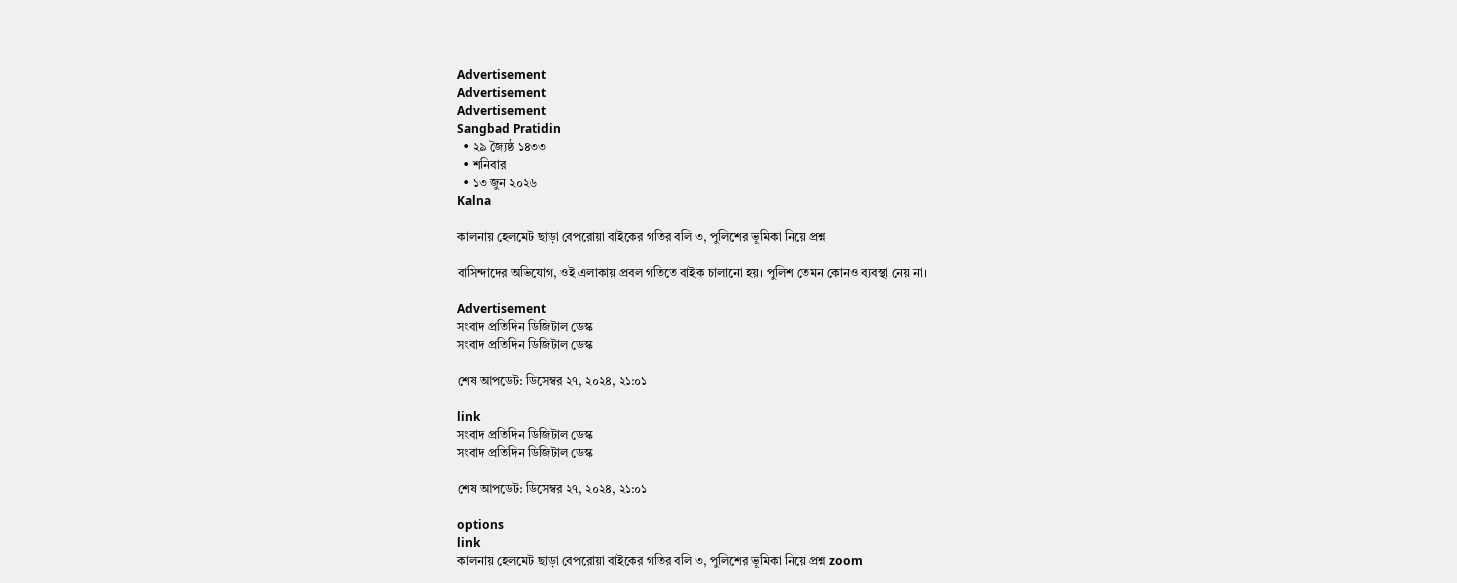Advertisement
Advertisement
Advertisement
Sangbad Pratidin
  • ২৯ জ্যৈষ্ঠ ১৪৩৩
  • শনিবার
  • ১৩ জুন ২০২৬
Kalna

কালনায় হেলমেট ছাড়া বেপরোয়া বাইকের গতির বলি ৩, পুলিশের ভূমিকা নিয়ে প্রশ্ন

বাসিন্দাদের অভিযোগ, ওই এলাকায় প্রবল গতিতে বাইক চালানো হয়। পুলিশ তেমন কোনও ব্যবস্থা নেয় না।

Advertisement
সংবাদ প্রতিদিন ডিজিটাল ডেস্ক
সংবাদ প্রতিদিন ডিজিটাল ডেস্ক

শেষ আপডেট: ডিসেম্বর ২৭, ২০২৪, ২১:০১

link
সংবাদ প্রতিদিন ডিজিটাল ডেস্ক
সংবাদ প্রতিদিন ডিজিটাল ডেস্ক

শেষ আপডেট: ডিসেম্বর ২৭, ২০২৪, ২১:০১

options
link
কালনায় হেলমেট ছাড়া বেপরোয়া বাইকের গতির বলি ৩, পুলিশের ভূমিকা নিয়ে প্রশ্ন zoom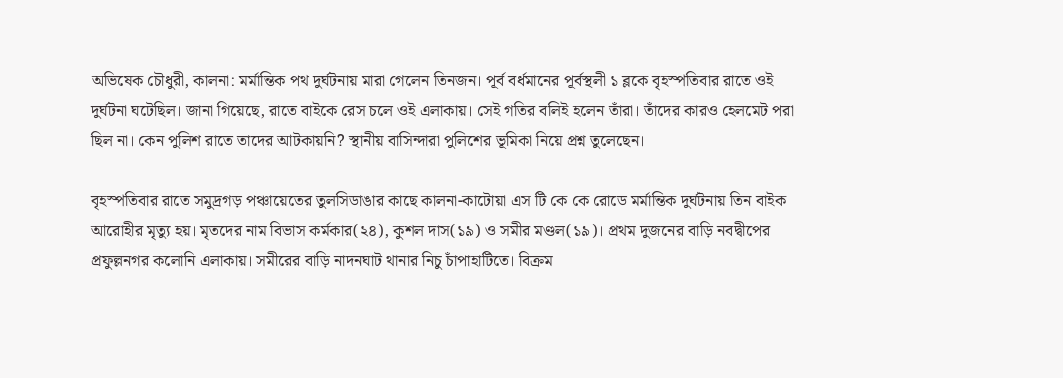অভিষেক চৌধুরী, কালনা: মর্মান্তিক পথ দুর্ঘটনায় মারা গেলেন তিনজন। পূর্ব বর্ধমানের পূর্বস্থলী ১ ব্লকে বৃহস্পতিবার রাতে ওই দুর্ঘটনা ঘটেছিল। জানা গিয়েছে, রাতে বাইকে রেস চলে ওই এলাকায়। সেই গতির বলিই হলেন তাঁরা। তাঁদের কারও হেলমেট পরা ছিল না। কেন পুলিশ রাতে তাদের আটকায়নি? স্থানীয় বাসিন্দারা পুলিশের ভূমিকা নিয়ে প্রশ্ন তুলেছেন।

বৃহস্পতিবার রাতে সমুদ্রগড় পঞ্চায়েতের তুলসিডাঙার কাছে কালনা-কাটোয়া এস টি কে কে রোডে মর্মান্তিক দুর্ঘটনায় তিন বাইক আরোহীর মৃত্যু হয়। মৃতদের নাম বিভাস কর্মকার(২৪), কুশল দাস(১৯) ও সমীর মণ্ডল(১৯)। প্রথম দুজনের বাড়ি নবদ্বীপের প্রফুল্লনগর কলোনি এলাকায়। সমীরের বাড়ি নাদনঘাট থানার নিচু চাঁপাহাটিতে। বিক্রম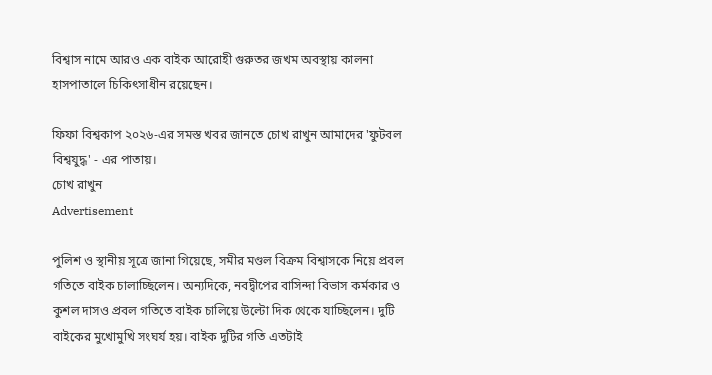বিশ্বাস নামে আরও এক বাইক আরোহী গুরুতর জখম অবস্থায় কালনা হাসপাতালে চিকিৎসাধীন রয়েছেন।

ফিফা বিশ্বকাপ ২০২৬-এর সমস্ত খবর জানতে চোখ রাখুন আমাদের 'ফুটবল বিশ্বযুদ্ধ' - এর পাতায়।
চোখ রাখুন
Advertisement

পুলিশ ও স্থানীয় সূত্রে জানা গিয়েছে, সমীর মণ্ডল বিক্রম বিশ্বাসকে নিয়ে প্রবল গতিতে বাইক চালাচ্ছিলেন। অন্যদিকে, নবদ্বীপের বাসিন্দা বিভাস কর্মকার ও কুশল দাসও প্রবল গতিতে বাইক চালিয়ে উল্টো দিক থেকে যাচ্ছিলেন। দুটি বাইকের মুখোমুখি সংঘর্য হয়। বাইক দুটির গতি এতটাই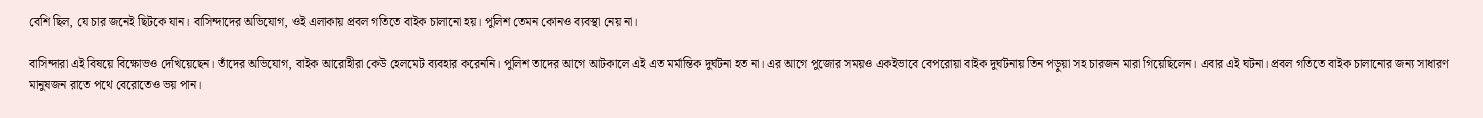বেশি ছিল, যে চার জনেই ছিটকে যান। বাসিন্দাদের অভিযোগ, ওই এলাকায় প্রবল গতিতে বাইক চালানো হয়। পুলিশ তেমন কোনও ব্যবস্থা নেয় না।

বাসিন্দারা এই বিষয়ে বিক্ষোভও দেখিয়েছেন। তাঁদের অভিযোগ, বাইক আরোহীরা কেউ হেলমেট ব্যবহার করেননি। পুলিশ তাদের আগে আটকালে এই এত মর্মান্তিক দুর্ঘটনা হত না। এর আগে পুজোর সময়ও একইভাবে বেপরোয়া বাইক দুর্ঘটনায় তিন পড়ুয়া সহ চারজন মারা গিয়েছিলেন। এবার এই ঘটনা। প্রবল গতিতে বাইক চালানোর জন্য সাধারণ মানুষজন রাতে পথে বেরোতেও ভয় পান।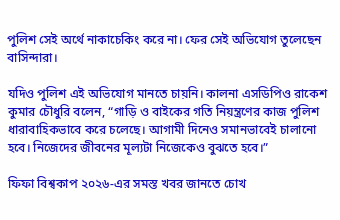পুলিশ সেই অর্থে নাকাচেকিং করে না। ফের সেই অভিযোগ তুলেছেন বাসিন্দারা।

যদিও পুলিশ এই অভিযোগ মানতে চায়নি। কালনা এসডিপিও রাকেশ কুমার চৌধুরি বলেন, “গাড়ি ও বাইকের গতি নিয়ন্ত্রণের কাজ পুলিশ ধারাবাহিকভাবে করে চলেছে। আগামী দিনেও সমানভাবেই চালানো হবে। নিজেদের জীবনের মূল্যটা নিজেকেও বুঝতে হবে।”

ফিফা বিশ্বকাপ ২০২৬-এর সমস্ত খবর জানতে চোখ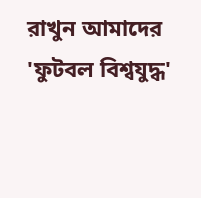রাখুন আমাদের 'ফুটবল বিশ্বযুদ্ধ'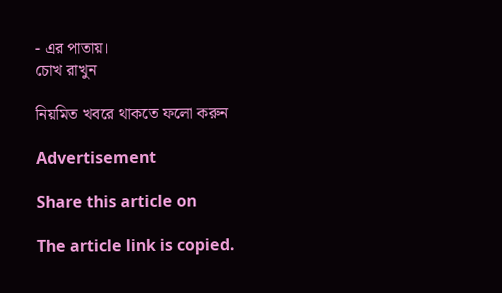- এর পাতায়।
চোখ রাখুন

নিয়মিত খবরে থাকতে ফলো করুন

Advertisement

Share this article on

The article link is copied.